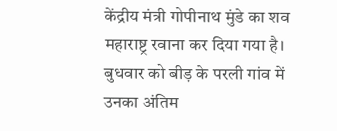केंद्रीय मंत्री गोपीनाथ मुंडे का शव महाराष्ट्र रवाना कर दिया गया है। बुधवार को बीड़ के परली गांव में उनका अंतिम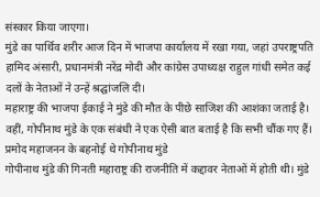संस्कार किया जाएगा।
मुंडे का पार्थिव शरीर आज दिन में भाजपा कार्यालय में रखा गया, जहां उपराष्ट्रपति हामिद अंसारी, प्रधानमंत्री नरेंद्र मोदी और कांग्रेस उपाध्यक्ष राहुल गांधी समेत कई दलों के नेताओं ने उन्हें श्रद्घांजलि दी।
महाराष्ट्र की भाजपा ईकाई ने मुंडे की मौत के पीछे साजिश की आशंका जताई है। वहीं, गोपीनाथ मुंडे के एक संबंधी ने एक ऐसी बात बताई है कि सभी चौंक गए हैं।
प्रमोद महाजनन के बहनोई थे गोपीनाथ मुंडे
गोपीनाथ मुंडे की गिनती महाराष्ट्र की राजनीति में कद्दावर नेताओं में होती थी। मुंडे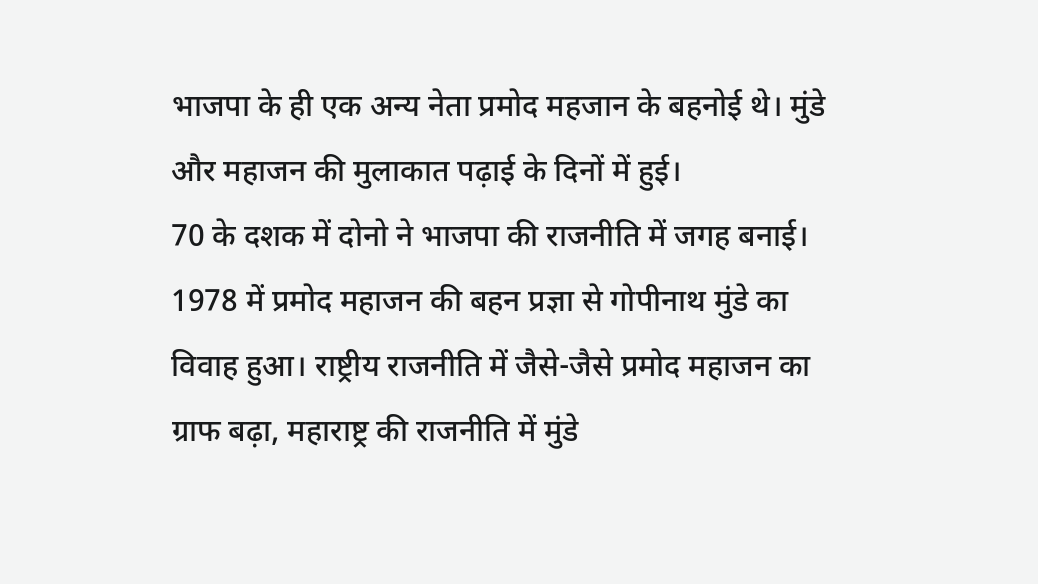भाजपा के ही एक अन्य नेता प्रमोद महजान के बहनोई थे। मुंडे और महाजन की मुलाकात पढ़ाई के दिनों में हुई।
70 के दशक में दोनो ने भाजपा की राजनीति में जगह बनाई।
1978 में प्रमोद महाजन की बहन प्रज्ञा से गोपीनाथ मुंडे का विवाह हुआ। राष्ट्रीय राजनीति में जैसे-जैसे प्रमोद महाजन का ग्राफ बढ़ा, महाराष्ट्र की राजनीति में मुंडे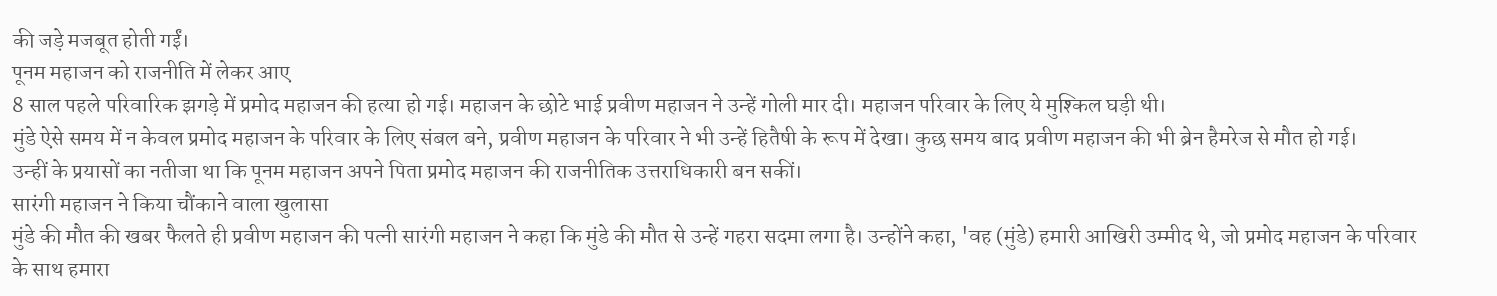की जड़े मजबूत होती गईं।
पूनम महाजन को राजनीति में लेकर आए
8 साल पहले परिवारिक झगड़े में प्रमोद महाजन की हत्या हो गई। महाजन के छोटे भाई प्रवीण महाजन ने उन्हें गोली मार दी। महाजन परिवार के लिए ये मुश्किल घड़ी थी।
मुंडे ऐसे समय में न केवल प्रमोद महाजन के परिवार के लिए संबल बने, प्रवीण महाजन के परिवार ने भी उन्हें हितैषी के रूप में देखा। कुछ समय बाद प्रवीण महाजन की भी ब्रेन हैमरेज से मौत हो गई।
उन्हीं के प्रयासों का नतीजा था कि पूनम महाजन अपने पिता प्रमोद महाजन की राजनीतिक उत्तराधिकारी बन सकीं।
सारंगी महाजन ने किया चौंकाने वाला खुलासा
मुंडे की मौत की खबर फैलते ही प्रवीण महाजन की पत्नी सारंगी महाजन ने कहा कि मुंडे की मौत से उन्हें गहरा सदमा लगा है। उन्होंने कहा, 'वह (मुंडे) हमारी आखिरी उम्मीद थे, जो प्रमोद महाजन के परिवार के साथ हमारा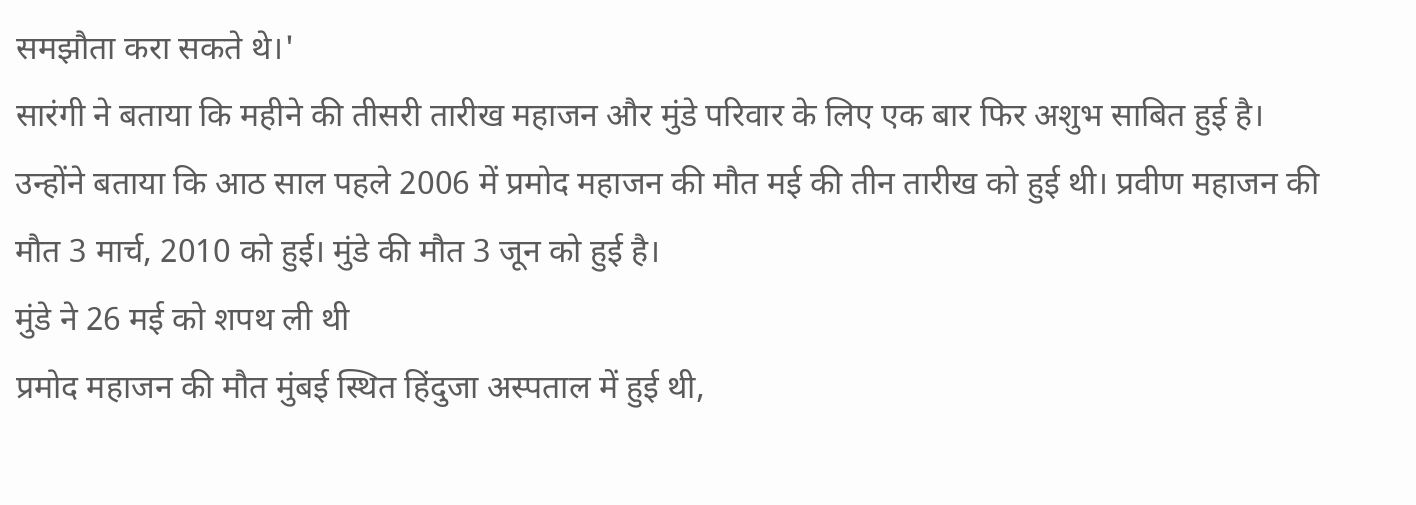समझौता करा सकते थे।'
सारंगी ने बताया कि महीने की तीसरी तारीख महाजन और मुंडे परिवार के लिए एक बार फिर अशुभ साबित हुई है।
उन्होंने बताया कि आठ साल पहले 2006 में प्रमोद महाजन की मौत मई की तीन तारीख को हुई थी। प्रवीण महाजन की मौत 3 मार्च, 2010 को हुई। मुंडे की मौत 3 जून को हुई है।
मुंडे ने 26 मई को शपथ ली थी
प्रमोद महाजन की मौत मुंबई स्थित हिंदुजा अस्पताल में हुई थी,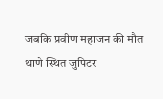जबकि प्रवीण महाजन की मौत थाणे स्थित जुपिटर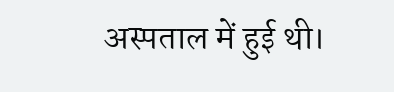अस्पताल में हुई थी।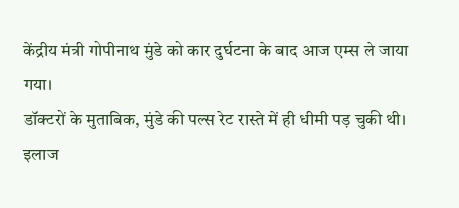केंद्रीय मंत्री गोपीनाथ मुंडे को कार दुर्घटना के बाद आज एम्स ले जाया गया।
डॉक्टरों के मुताबिक, मुंडे की पल्स रेट रास्ते में ही धीमी पड़ चुकी थी। इलाज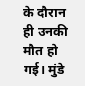के दौरान ही उनकी मौत हो गई। मुंडे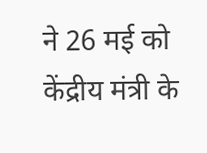ने 26 मई को केंद्रीय मंत्री के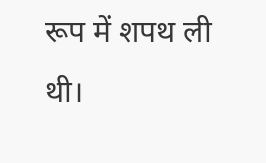रूप में शपथ ली थी।